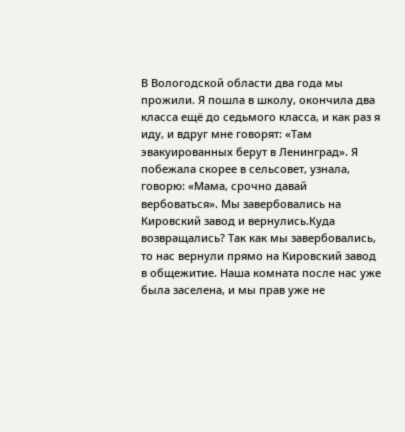В Вологодской области два года мы прожили. Я пошла в школу, окончила два класса ещё до седьмого класса, и как раз я иду, и вдруг мне говорят: «Там эвакуированных берут в Ленинград». Я побежала скорее в сельсовет, узнала, говорю: «Мама, срочно давай вербоваться». Мы завербовались на Кировский завод и вернулись.Куда возвращались? Так как мы завербовались, то нас вернули прямо на Кировский завод в общежитие. Наша комната после нас уже была заселена, и мы прав уже не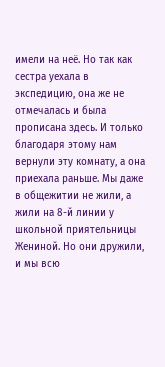имели на неё. Но так как сестра уехала в экспедицию, она же не отмечалась и была прописана здесь. И только благодаря этому нам вернули эту комнату, а она приехала раньше. Мы даже в общежитии не жили, а жили на 8-й линии у школьной приятельницы Жениной. Но они дружили, и мы всю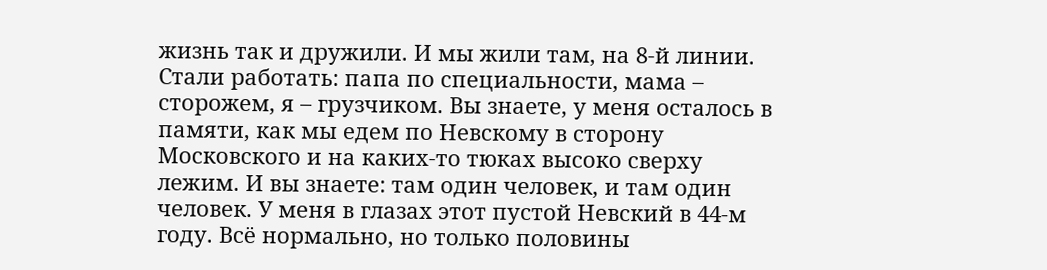жизнь так и дружили. И мы жили там, на 8-й линии. Стали работать: папа по специальности, мама – сторожем, я – грузчиком. Вы знаете, у меня осталось в памяти, как мы едем по Невскому в сторону Московского и на каких-то тюках высоко сверху лежим. И вы знаете: там один человек, и там один человек. У меня в глазах этот пустой Невский в 44-м году. Всё нормально, но только половины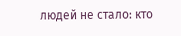людей не стало: кто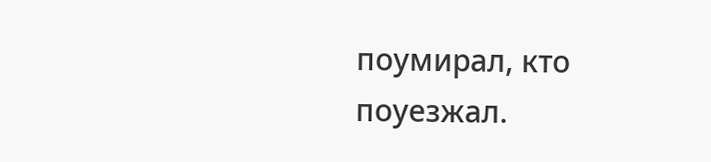поумирал, кто поуезжал.